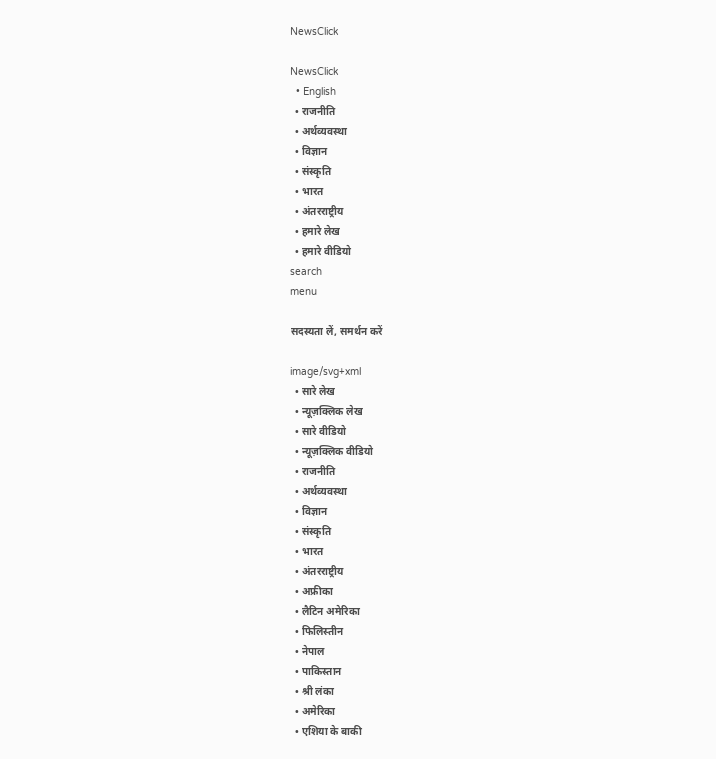NewsClick

NewsClick
  • English
  • राजनीति
  • अर्थव्यवस्था
  • विज्ञान
  • संस्कृति
  • भारत
  • अंतरराष्ट्रीय
  • हमारे लेख
  • हमारे वीडियो
search
menu

सदस्यता लें, समर्थन करें

image/svg+xml
  • सारे लेख
  • न्यूज़क्लिक लेख
  • सारे वीडियो
  • न्यूज़क्लिक वीडियो
  • राजनीति
  • अर्थव्यवस्था
  • विज्ञान
  • संस्कृति
  • भारत
  • अंतरराष्ट्रीय
  • अफ्रीका
  • लैटिन अमेरिका
  • फिलिस्तीन
  • नेपाल
  • पाकिस्तान
  • श्री लंका
  • अमेरिका
  • एशिया के बाकी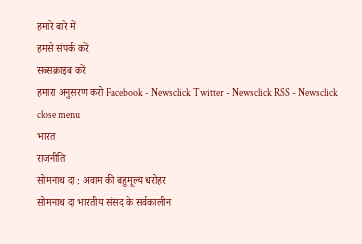हमारे बारे में
हमसे संपर्क करें
सब्सक्राइब करें
हमारा अनुसरण करो Facebook - Newsclick Twitter - Newsclick RSS - Newsclick
close menu
भारत
राजनीति
सोमनाथ दा : अवाम की बहुमूल्य धरोहर
सोमनाथ दा भारतीय संसद के सर्वकालीन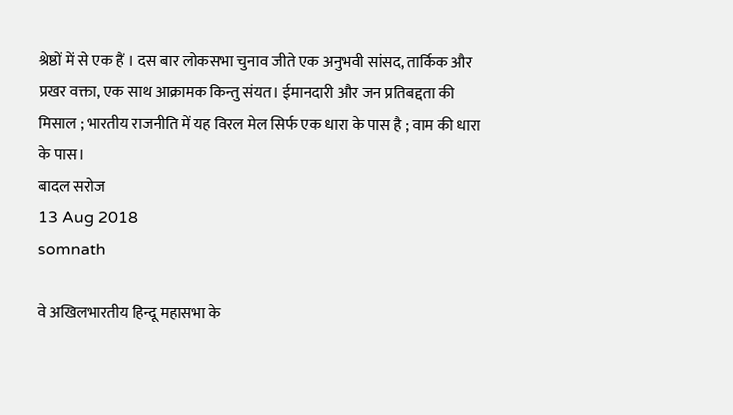श्रेष्ठों में से एक हैं । दस बार लोकसभा चुनाव जीते एक अनुभवी सांसद, तार्किक और प्रखर वक्ता, एक साथ आक्रामक किन्तु संयत। ईमानदारी और जन प्रतिबद्दता की मिसाल ; भारतीय राजनीति में यह विरल मेल सिर्फ एक धारा के पास है ; वाम की धारा के पास।
बादल सरोज
13 Aug 2018
somnath

वे अखिलभारतीय हिन्दू महासभा के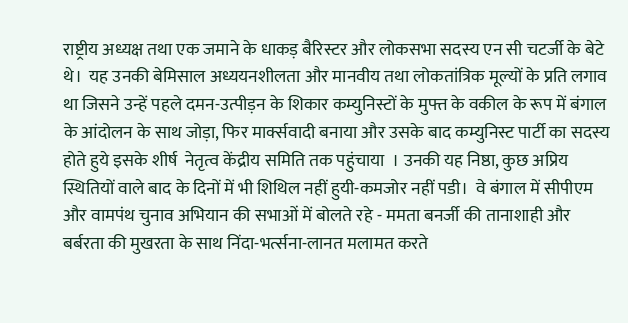राष्ट्रीय अध्यक्ष तथा एक जमाने के धाकड़ बैरिस्टर और लोकसभा सदस्य एन सी चटर्जी के बेटे थे।  यह उनकी बेमिसाल अध्ययनशीलता और मानवीय तथा लोकतांत्रिक मूल्यों के प्रति लगाव था जिसने उन्हें पहले दमन-उत्पीड़न के शिकार कम्युनिस्टों के मुफ्त के वकील के रूप में बंगाल के आंदोलन के साथ जोड़ा, फिर मार्क्सवादी बनाया और उसके बाद कम्युनिस्ट पार्टी का सदस्य होते हुये इसके शीर्ष  नेतृत्व केंद्रीय समिति तक पहुंचाया  । उनकी यह निष्ठा, कुछ अप्रिय स्थितियों वाले बाद के दिनों में भी शिथिल नहीं हुयी-कमजोर नहीं पडी।  वे बंगाल में सीपीएम और वामपंथ चुनाव अभियान की सभाओं में बोलते रहे - ममता बनर्जी की तानाशाही और बर्बरता की मुखरता के साथ निंदा-भर्त्सना-लानत मलामत करते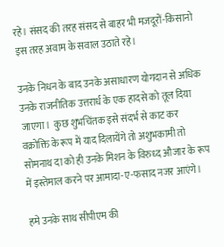रहे। संसद की तरह संसद से बाहर भी मजदूरों-किसानो इस तरह अवाम के सवाल उठाते रहे।

उनके निधन के बाद उनके असाधारण योगदान से अधिक उनके राजनीतिक उत्तरार्ध के एक हादसे को तूल दिया जाएगा।  कुछ शुभचिंतक इसे संदर्भ से काट कर वक्रोक्ति के रूप में याद दिलायेंगे तो अशुभकामी तो सोमनाथ दा को ही उनके मिशन के विरुध्द औजार के रूप में इस्तेमाल करने पर आमादा-ए-फसाद नजर आएंगे।

हमे उनके साथ सीपीएम की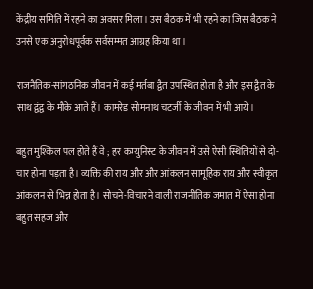केंद्रीय समिति में रहने का अवसर मिला। उस बैठक में भी रहने का जिस बैठक ने उनसे एक अनुरोधपूर्वक सर्वसम्मत आग्रह किया था।

राजनैतिक-सांगठनिक जीवन में कई मर्तबा द्वैत उपस्थित होता है और इस द्वैत के साथ द्वंद्व के मौके आते हैं। कामरेड सोमनाथ चटर्जी के जीवन में भी आये।

बहुत मुश्किल पल होते हैं वे ; हर कम्युनिस्ट के जीवन में उसे ऐसी स्थितियों से दो-चार होना पड़ता है। व्यक्ति की राय और और आंकलन सामूहिक राय और स्वीकृत आंकलन से भिन्न होता है। सोचने-विचारने वाली राजनीतिक जमात में ऐसा होना बहुत सहज और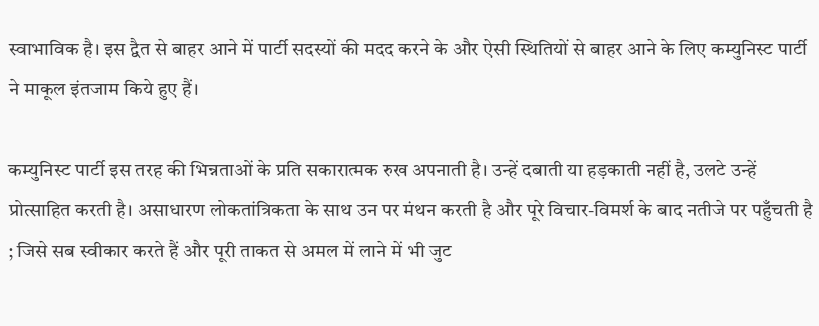स्वाभाविक है। इस द्वैत से बाहर आने में पार्टी सदस्यों की मदद करने के और ऐसी स्थितियों से बाहर आने के लिए कम्युनिस्ट पार्टी ने माकूल इंतजाम किये हुए हैं।

कम्युनिस्ट पार्टी इस तरह की भिन्नताओं के प्रति सकारात्मक रुख अपनाती है। उन्हें दबाती या हड़काती नहीं है, उलटे उन्हें प्रोत्साहित करती है। असाधारण लोकतांत्रिकता के साथ उन पर मंथन करती है और पूरे विचार-विमर्श के बाद नतीजे पर पहुँचती है ; जिसे सब स्वीकार करते हैं और पूरी ताकत से अमल में लाने में भी जुट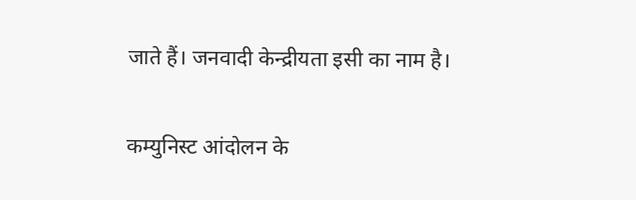जाते हैं। जनवादी केन्द्रीयता इसी का नाम है।

कम्युनिस्ट आंदोलन के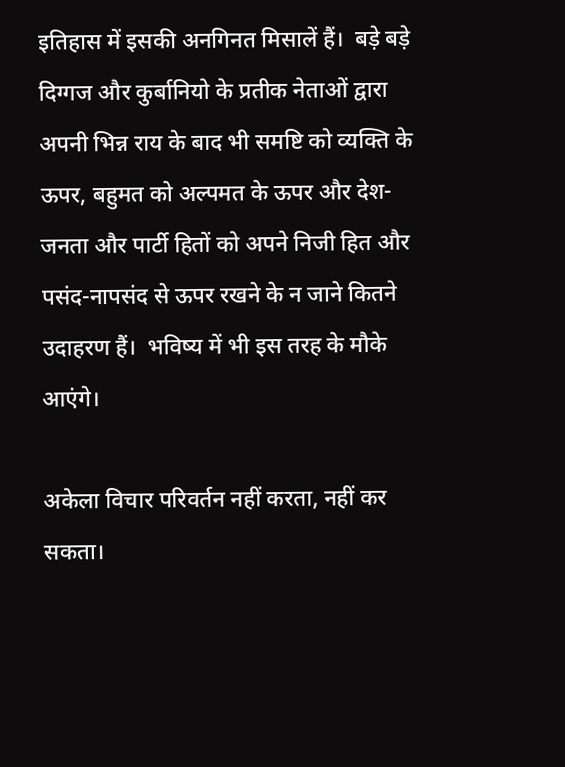इतिहास में इसकी अनगिनत मिसालें हैं।  बड़े बड़े दिग्गज और कुर्बानियो के प्रतीक नेताओं द्वारा अपनी भिन्न राय के बाद भी समष्टि को व्यक्ति के ऊपर, बहुमत को अल्पमत के ऊपर और देश-जनता और पार्टी हितों को अपने निजी हित और पसंद-नापसंद से ऊपर रखने के न जाने कितने उदाहरण हैं।  भविष्य में भी इस तरह के मौके आएंगे।

अकेला विचार परिवर्तन नहीं करता, नहीं कर सकता।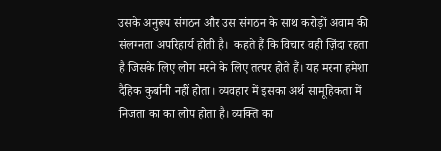उसके अनुरूप संगठन और उस संगठन के साथ करोड़ों अवाम की संलग्नता अपरिहार्य होती है।  कहते हैं कि विचार वही ज़िंदा रहता है जिसके लिए लोग मरने के लिए तत्पर होते हैं। यह मरना हमेशा दैहिक कुर्बानी नहीं होता। व्यवहार में इसका अर्थ सामूहिकता में निजता का का लोप होता है। व्यक्ति का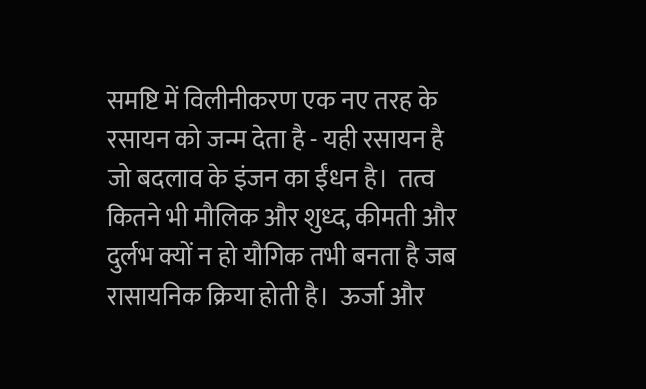समष्टि में विलीनीकरण एक नए तरह के रसायन को जन्म देता है - यही रसायन है जो बदलाव के इंजन का ईंधन है।  तत्व कितने भी मौलिक और शुध्द, कीमती और दुर्लभ क्यों न हो यौगिक तभी बनता है जब रासायनिक क्रिया होती है।  ऊर्जा और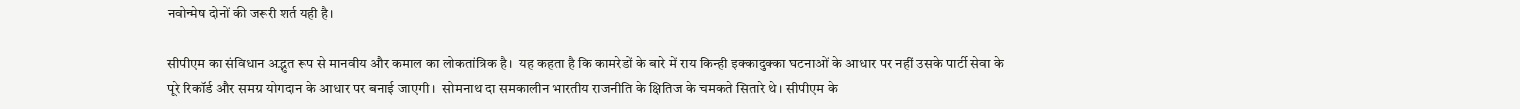नवोन्मेष दोनों की जरूरी शर्त यही है।

सीपीएम का संविधान अद्भुत रूप से मानवीय और कमाल का लोकतांत्रिक है।  यह कहता है कि कामरेडों के बारे में राय किन्ही इक्कादुक्का घटनाओं के आधार पर नहीं उसके पार्टी सेवा के पूरे रिकॉर्ड और समग्र योगदान के आधार पर बनाई जाएगी।  सोमनाथ दा समकालीन भारतीय राजनीति के क्षितिज के चमकते सितारे थे। सीपीएम के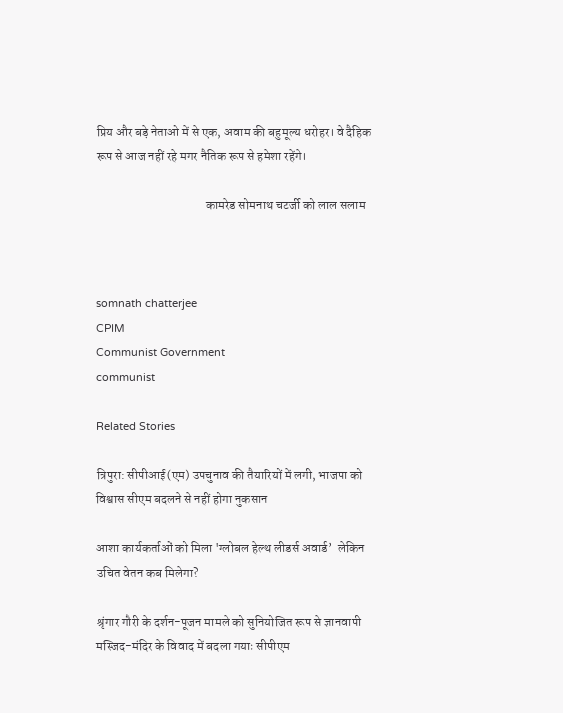प्रिय और बड़े नेताओ में से एक, अवाम की बहुमूल्य धरोहर। वे दैहिक रूप से आज नहीं रहे मगर नैतिक रूप से हमेशा रहेंगे।

                                           कामरेड सोमनाथ चटर्जी को लाल सलाम



somnath chatterjee
CPIM
Communist Government
communist

Related Stories

त्रिपुरा: सीपीआई(एम) उपचुनाव की तैयारियों में लगी, भाजपा को विश्वास सीएम बदलने से नहीं होगा नुकसान

आशा कार्यकर्ताओं को मिला 'ग्लोबल हेल्थ लीडर्स अवार्ड’  लेकिन उचित वेतन कब मिलेगा?

श्रृंगार गौरी के दर्शन-पूजन मामले को सुनियोजित रूप से ज्ञानवापी मस्जिद-मंदिर के विवाद में बदला गयाः सीपीएम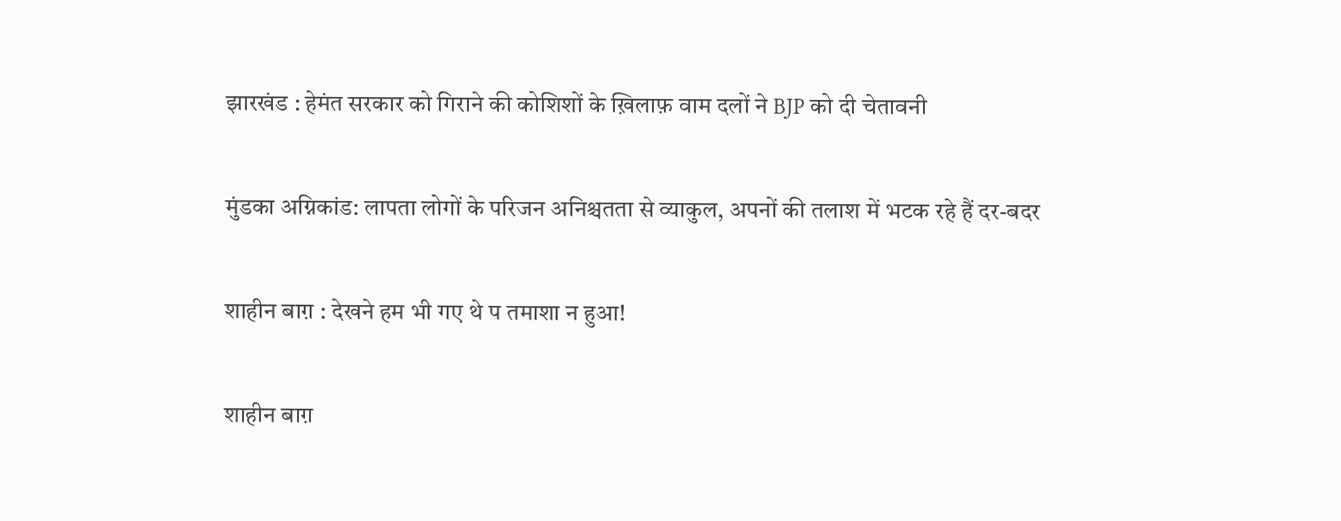झारखंड : हेमंत सरकार को गिराने की कोशिशों के ख़िलाफ़ वाम दलों ने BJP को दी चेतावनी

मुंडका अग्निकांड: लापता लोगों के परिजन अनिश्चतता से व्याकुल, अपनों की तलाश में भटक रहे हैं दर-बदर

शाहीन बाग़ : देखने हम भी गए थे प तमाशा न हुआ!

शाहीन बाग़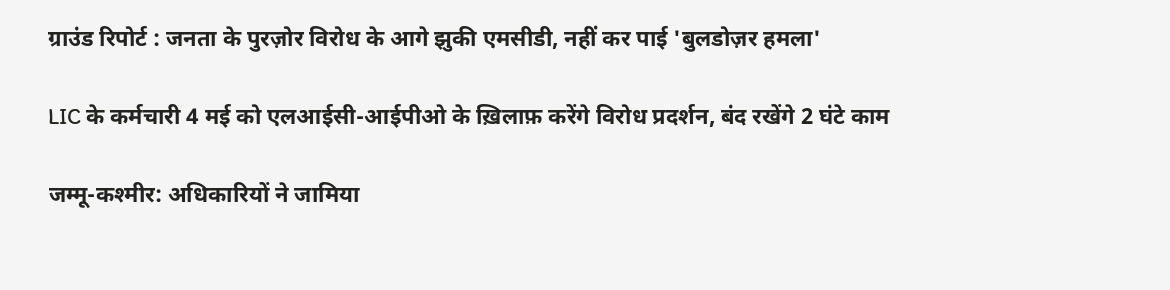ग्राउंड रिपोर्ट : जनता के पुरज़ोर विरोध के आगे झुकी एमसीडी, नहीं कर पाई 'बुलडोज़र हमला'

LIC के कर्मचारी 4 मई को एलआईसी-आईपीओ के ख़िलाफ़ करेंगे विरोध प्रदर्शन, बंद रखेंगे 2 घंटे काम

जम्मू-कश्मीर: अधिकारियों ने जामिया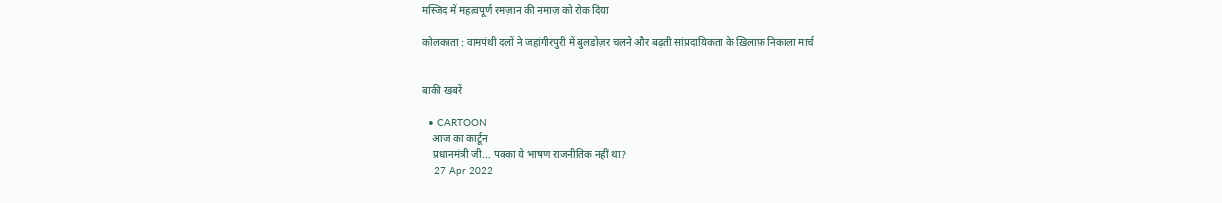मस्जिद में महत्वपूर्ण रमज़ान की नमाज़ को रोक दिया

कोलकाता : वामपंथी दलों ने जहांगीरपुरी में बुलडोज़र चलने और बढ़ती सांप्रदायिकता के ख़िलाफ़ निकाला मार्च


बाकी खबरें

  • CARTOON
    आज का कार्टून
    प्रधानमंत्री जी... पक्का ये भाषण राजनीतिक नहीं था?
    27 Apr 2022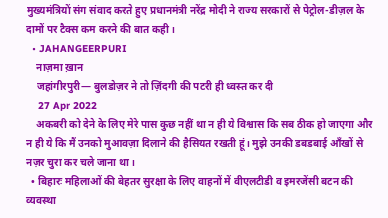मुख्यमंत्रियों संग संवाद करते हुए प्रधानमंत्री नरेंद्र मोदी ने राज्य सरकारों से पेट्रोल-डीज़ल के दामों पर टैक्स कम करने की बात कही।
  • JAHANGEERPURI
    नाज़मा ख़ान
    जहांगीरपुरी— बुलडोज़र ने तो ज़िंदगी की पटरी ही ध्वस्त कर दी
    27 Apr 2022
    अकबरी को देने के लिए मेरे पास कुछ नहीं था न ही ये विश्वास कि सब ठीक हो जाएगा और न ही ये कि मैं उनको मुआवज़ा दिलाने की हैसियत रखती हूं। मुझे उनकी डबडबाई आँखों से नज़र चुरा कर चले जाना था।
  • बिहारः महिलाओं की बेहतर सुरक्षा के लिए वाहनों में वीएलटीडी व इमरजेंसी बटन की व्यवस्था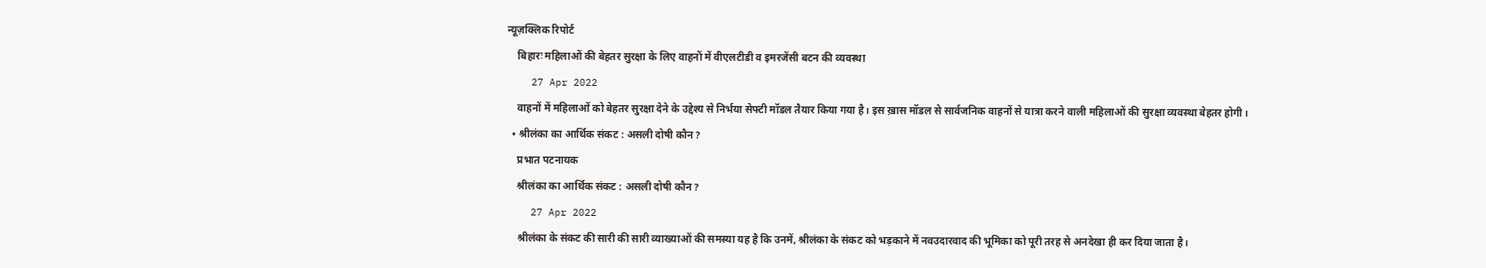न्यूज़क्लिक रिपोर्ट
    बिहारः महिलाओं की बेहतर सुरक्षा के लिए वाहनों में वीएलटीडी व इमरजेंसी बटन की व्यवस्था
    27 Apr 2022
    वाहनों में महिलाओं को बेहतर सुरक्षा देने के उद्देश्य से निर्भया सेफ्टी मॉडल तैयार किया गया है। इस ख़ास मॉडल से सार्वजनिक वाहनों से यात्रा करने वाली महिलाओं की सुरक्षा व्यवस्था बेहतर होगी।
  • श्रीलंका का आर्थिक संकट : असली दोषी कौन?
    प्रभात पटनायक
    श्रीलंका का आर्थिक संकट : असली दोषी कौन?
    27 Apr 2022
    श्रीलंका के संकट की सारी की सारी व्याख्याओं की समस्या यह है कि उनमें, श्रीलंका के संकट को भड़काने में नवउदारवाद की भूमिका को पूरी तरह से अनदेखा ही कर दिया जाता है।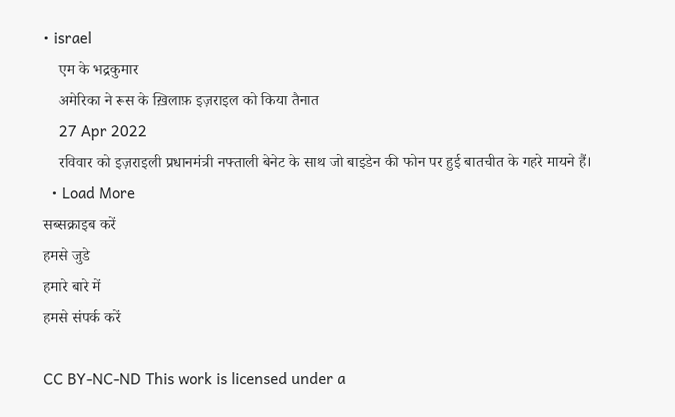• israel
    एम के भद्रकुमार
    अमेरिका ने रूस के ख़िलाफ़ इज़राइल को किया तैनात
    27 Apr 2022
    रविवार को इज़राइली प्रधानमंत्री नफ्ताली बेनेट के साथ जो बाइडेन की फोन पर हुई बातचीत के गहरे मायने हैं।
  • Load More
सब्सक्राइब करें
हमसे जुडे
हमारे बारे में
हमसे संपर्क करें

CC BY-NC-ND This work is licensed under a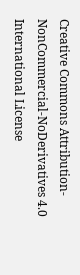Creative Commons Attribution-NonCommercial-NoDerivatives 4.0 International License